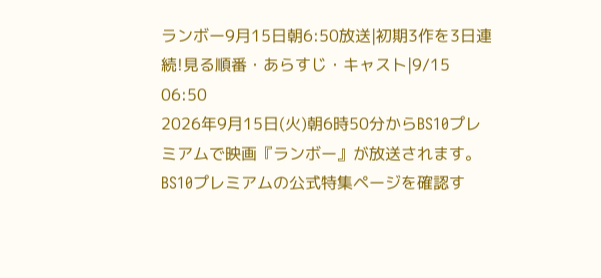ランボー9月15日朝6:50放送|初期3作を3日連続!見る順番・あらすじ・キャスト|9/15 06:50
2026年9月15日(火)朝6時50分からBS10プレミアムで映画『ランボー』が放送されます。BS10プレミアムの公式特集ページを確認す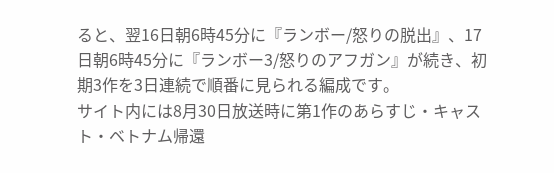ると、翌16日朝6時45分に『ランボー/怒りの脱出』、17日朝6時45分に『ランボー3/怒りのアフガン』が続き、初期3作を3日連続で順番に見られる編成です。
サイト内には8月30日放送時に第1作のあらすじ・キャスト・ベトナム帰還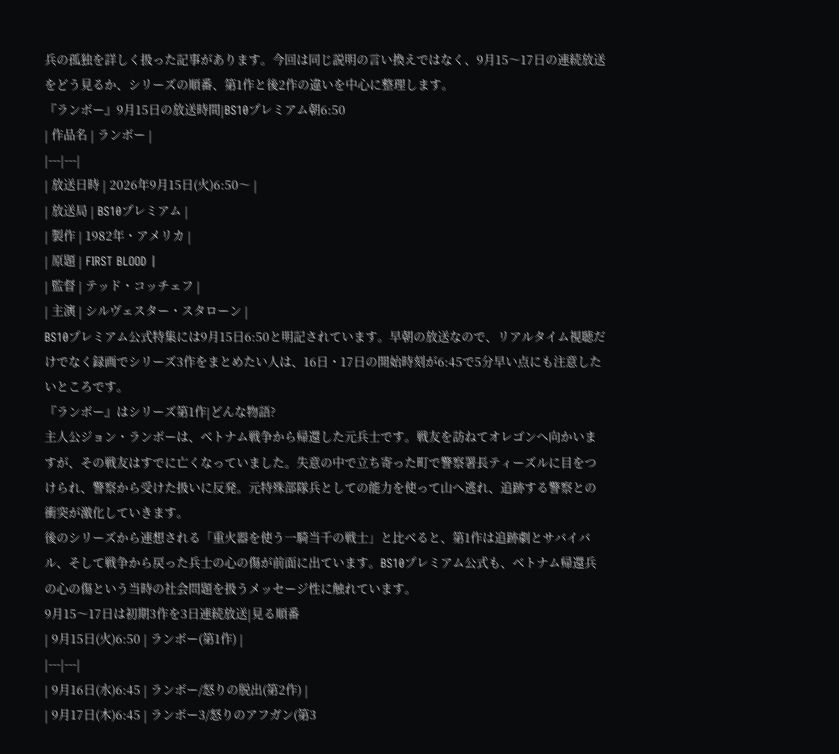兵の孤独を詳しく扱った記事があります。今回は同じ説明の言い換えではなく、9月15〜17日の連続放送をどう見るか、シリーズの順番、第1作と後2作の違いを中心に整理します。
『ランボー』9月15日の放送時間|BS10プレミアム朝6:50
| 作品名 | ランボー |
|---|---|
| 放送日時 | 2026年9月15日(火)6:50〜 |
| 放送局 | BS10プレミアム |
| 製作 | 1982年・アメリカ |
| 原題 | FIRST BLOOD |
| 監督 | テッド・コッチェフ |
| 主演 | シルヴェスター・スタローン |
BS10プレミアム公式特集には9月15日6:50と明記されています。早朝の放送なので、リアルタイム視聴だけでなく録画でシリーズ3作をまとめたい人は、16日・17日の開始時刻が6:45で5分早い点にも注意したいところです。
『ランボー』はシリーズ第1作|どんな物語?
主人公ジョン・ランボーは、ベトナム戦争から帰還した元兵士です。戦友を訪ねてオレゴンへ向かいますが、その戦友はすでに亡くなっていました。失意の中で立ち寄った町で警察署長ティーズルに目をつけられ、警察から受けた扱いに反発。元特殊部隊兵としての能力を使って山へ逃れ、追跡する警察との衝突が激化していきます。
後のシリーズから連想される「重火器を使う一騎当千の戦士」と比べると、第1作は追跡劇とサバイバル、そして戦争から戻った兵士の心の傷が前面に出ています。BS10プレミアム公式も、ベトナム帰還兵の心の傷という当時の社会問題を扱うメッセージ性に触れています。
9月15〜17日は初期3作を3日連続放送|見る順番
| 9月15日(火)6:50 | ランボー(第1作) |
|---|---|
| 9月16日(水)6:45 | ランボー/怒りの脱出(第2作) |
| 9月17日(木)6:45 | ランボー3/怒りのアフガン(第3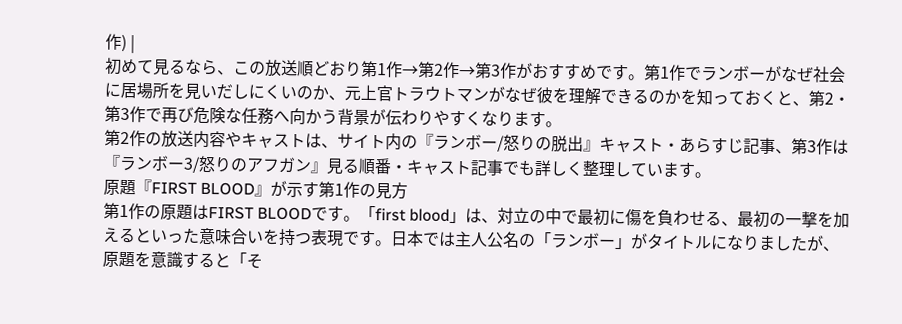作) |
初めて見るなら、この放送順どおり第1作→第2作→第3作がおすすめです。第1作でランボーがなぜ社会に居場所を見いだしにくいのか、元上官トラウトマンがなぜ彼を理解できるのかを知っておくと、第2・第3作で再び危険な任務へ向かう背景が伝わりやすくなります。
第2作の放送内容やキャストは、サイト内の『ランボー/怒りの脱出』キャスト・あらすじ記事、第3作は『ランボー3/怒りのアフガン』見る順番・キャスト記事でも詳しく整理しています。
原題『FIRST BLOOD』が示す第1作の見方
第1作の原題はFIRST BLOODです。「first blood」は、対立の中で最初に傷を負わせる、最初の一撃を加えるといった意味合いを持つ表現です。日本では主人公名の「ランボー」がタイトルになりましたが、原題を意識すると「そ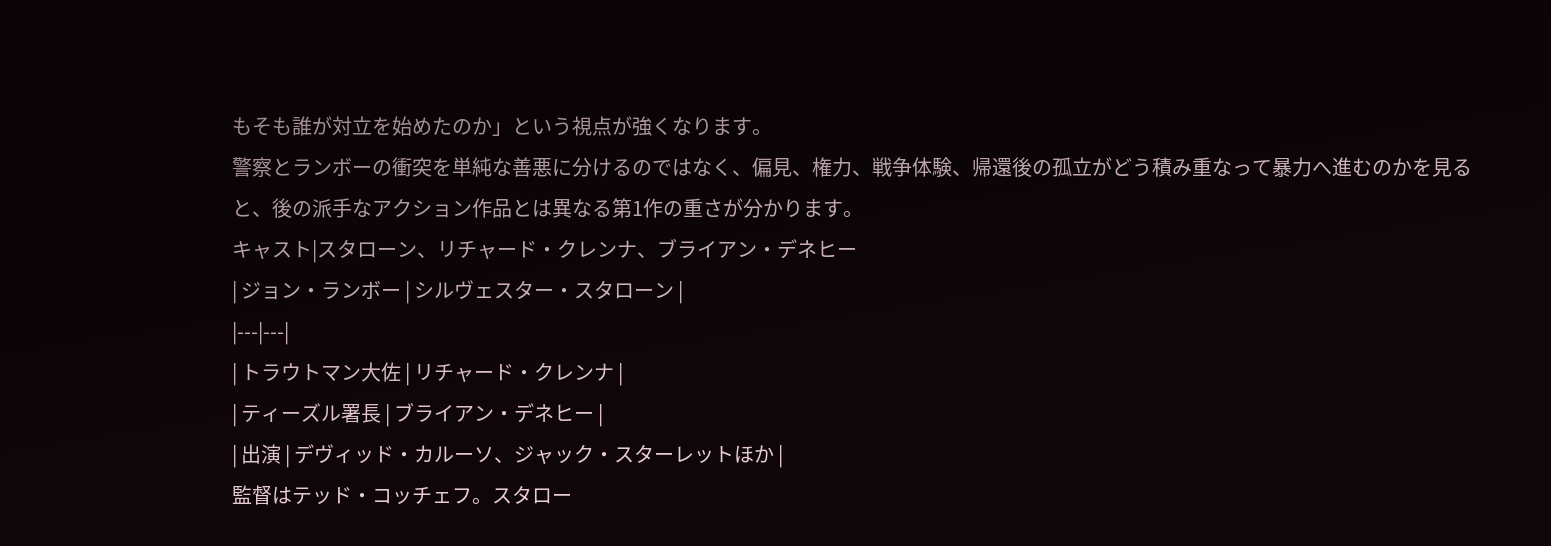もそも誰が対立を始めたのか」という視点が強くなります。
警察とランボーの衝突を単純な善悪に分けるのではなく、偏見、権力、戦争体験、帰還後の孤立がどう積み重なって暴力へ進むのかを見ると、後の派手なアクション作品とは異なる第1作の重さが分かります。
キャスト|スタローン、リチャード・クレンナ、ブライアン・デネヒー
| ジョン・ランボー | シルヴェスター・スタローン |
|---|---|
| トラウトマン大佐 | リチャード・クレンナ |
| ティーズル署長 | ブライアン・デネヒー |
| 出演 | デヴィッド・カルーソ、ジャック・スターレットほか |
監督はテッド・コッチェフ。スタロー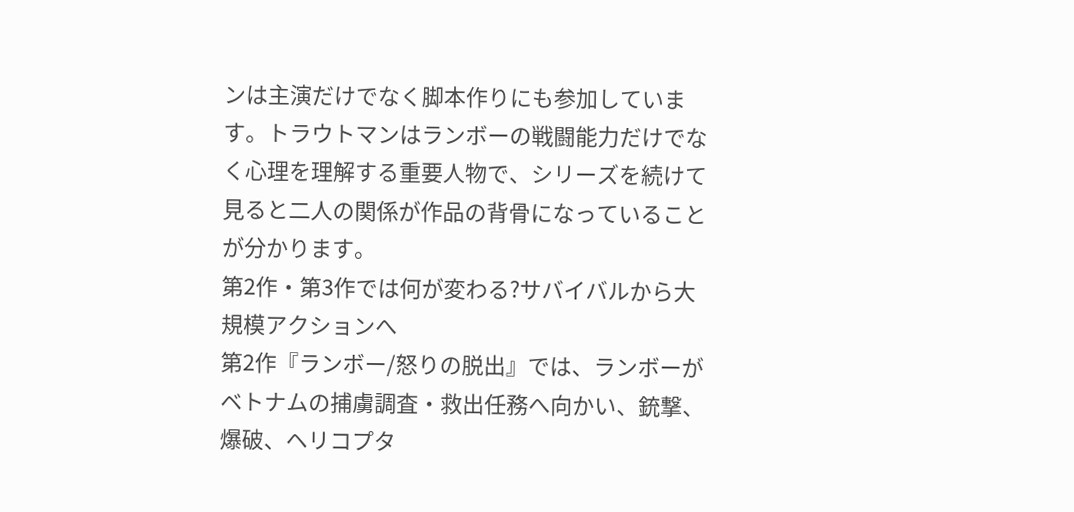ンは主演だけでなく脚本作りにも参加しています。トラウトマンはランボーの戦闘能力だけでなく心理を理解する重要人物で、シリーズを続けて見ると二人の関係が作品の背骨になっていることが分かります。
第2作・第3作では何が変わる?サバイバルから大規模アクションへ
第2作『ランボー/怒りの脱出』では、ランボーがベトナムの捕虜調査・救出任務へ向かい、銃撃、爆破、ヘリコプタ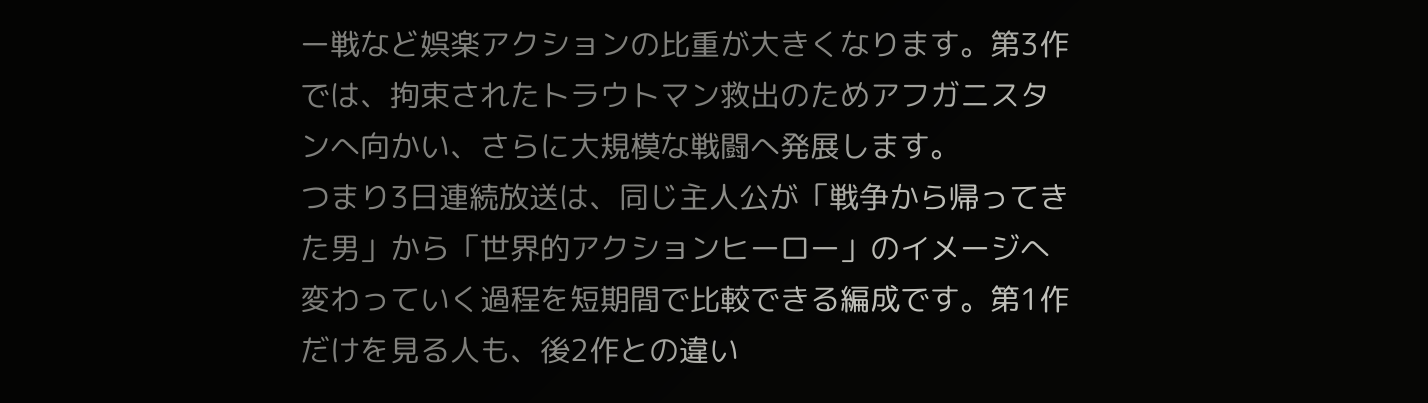ー戦など娯楽アクションの比重が大きくなります。第3作では、拘束されたトラウトマン救出のためアフガニスタンへ向かい、さらに大規模な戦闘へ発展します。
つまり3日連続放送は、同じ主人公が「戦争から帰ってきた男」から「世界的アクションヒーロー」のイメージへ変わっていく過程を短期間で比較できる編成です。第1作だけを見る人も、後2作との違い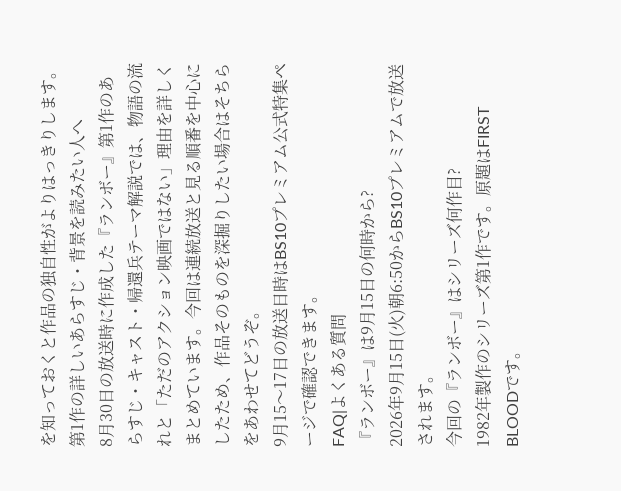を知っておくと作品の独自性がよりはっきりします。
第1作の詳しいあらすじ・背景を読みたい人へ
8月30日の放送時に作成した『ランボー』第1作のあらすじ・キャスト・帰還兵テーマ解説では、物語の流れと「ただのアクション映画ではない」理由を詳しくまとめています。今回は連続放送と見る順番を中心にしたため、作品そのものを深掘りしたい場合はそちらをあわせてどうぞ。
9月15〜17日の放送日時はBS10プレミアム公式特集ページで確認できます。
FAQ|よくある質問
『ランボー』は9月15日の何時から?
2026年9月15日(火)朝6:50からBS10プレミアムで放送されます。
今回の『ランボー』はシリーズ何作目?
1982年製作のシリーズ第1作です。原題はFIRST BLOODです。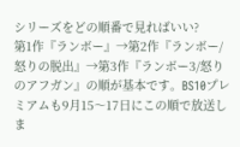シリーズをどの順番で見ればいい?
第1作『ランボー』→第2作『ランボー/怒りの脱出』→第3作『ランボー3/怒りのアフガン』の順が基本です。BS10プレミアムも9月15〜17日にこの順で放送しま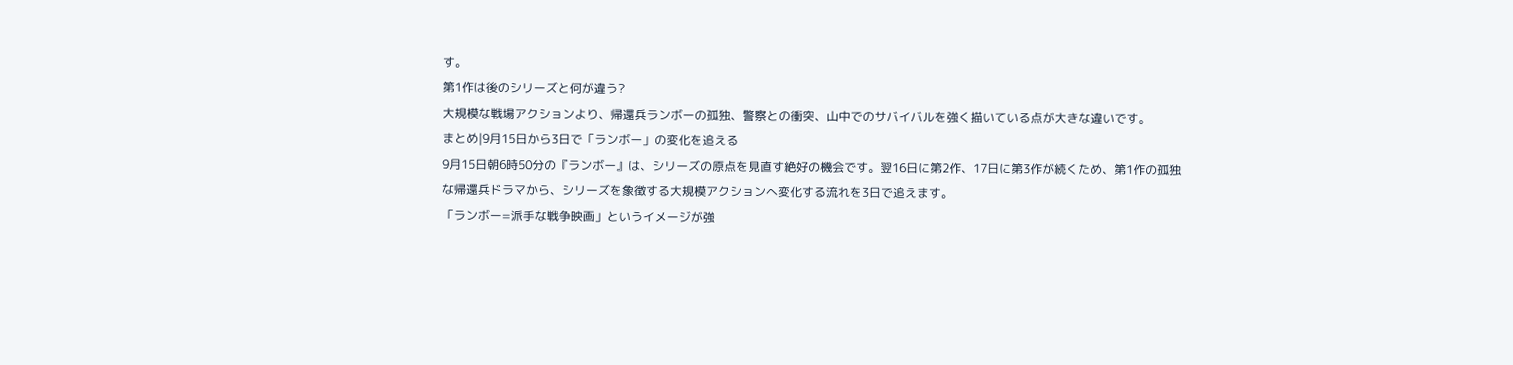す。
第1作は後のシリーズと何が違う?
大規模な戦場アクションより、帰還兵ランボーの孤独、警察との衝突、山中でのサバイバルを強く描いている点が大きな違いです。
まとめ|9月15日から3日で「ランボー」の変化を追える
9月15日朝6時50分の『ランボー』は、シリーズの原点を見直す絶好の機会です。翌16日に第2作、17日に第3作が続くため、第1作の孤独な帰還兵ドラマから、シリーズを象徴する大規模アクションへ変化する流れを3日で追えます。
「ランボー=派手な戦争映画」というイメージが強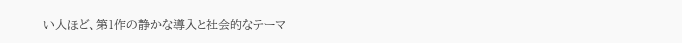い人ほど、第1作の静かな導入と社会的なテーマ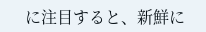に注目すると、新鮮に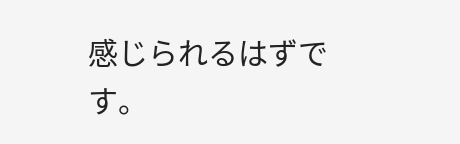感じられるはずです。